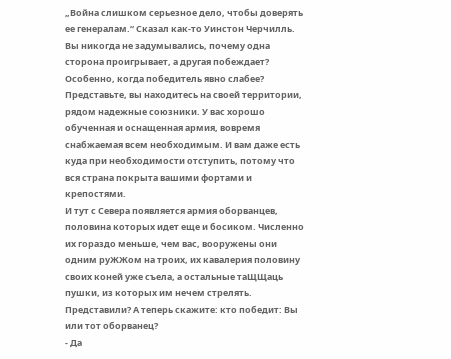„Война слишком серьезное дело, чтобы доверять ее генералам.“ Сказал как-то Уинстон Черчилль.
Вы никогда не задумывались, почему одна сторона проигрывает, а другая побеждает?
Особенно, когда победитель явно слабее?
Представьте, вы находитесь на своей территории, рядом надежные союзники. У вас хорошо обученная и оснащенная армия, вовремя снабжаемая всем необходимым. И вам даже есть куда при необходимости отступить, потому что вся страна покрыта вашими фортами и крепостями.
И тут с Севера появляется армия оборванцев, половина которых идет еще и босиком. Численно их гораздо меньше, чем вас, вооружены они одним руЖЖом на троих, их кавалерия половину своих коней уже съела, а остальные таЩЩаць пушки, из которых им нечем стрелять.
Представили? А теперь скажите: кто победит: Вы или тот оборванец?
- Да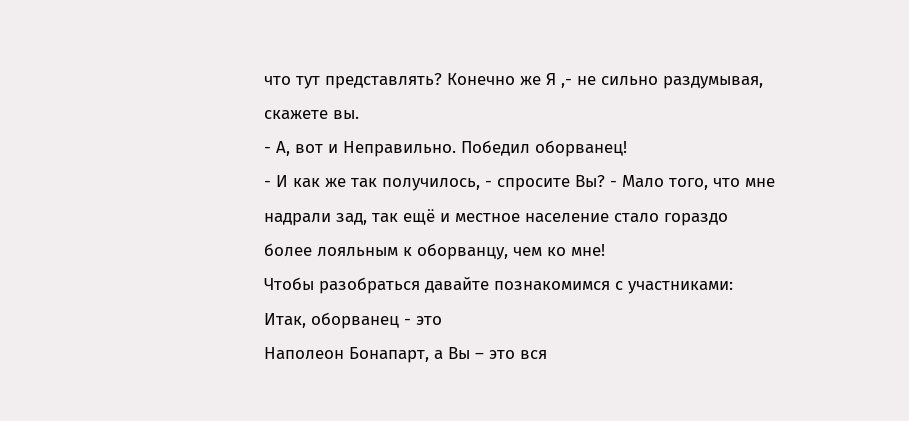что тут представлять? Конечно же Я ,- не сильно раздумывая, скажете вы.
- А, вот и Неправильно. Победил оборванец!
- И как же так получилось, - спросите Вы? - Мало того, что мне надрали зад, так ещё и местное население стало гораздо более лояльным к оборванцу, чем ко мне!
Чтобы разобраться давайте познакомимся с участниками:
Итак, оборванец - это
Наполеон Бонапарт, а Вы – это вся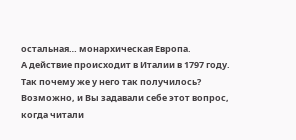остальная… монархическая Европа.
А действие происходит в Италии в 1797 году.
Так почему же у него так получилось? Возможно, и Вы задавали себе этот вопрос, когда читали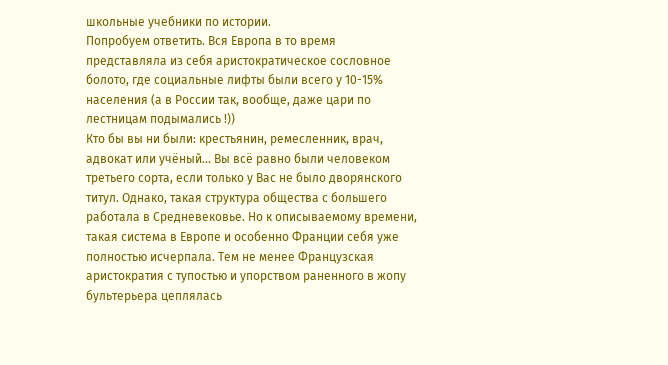школьные учебники по истории.
Попробуем ответить. Вся Европа в то время представляла из себя аристократическое сословное болото, где социальные лифты были всего у 10-15% населения (а в России так, вообще, даже цари по лестницам подымались !))
Кто бы вы ни были: крестьянин, ремесленник, врач, адвокат или учёный... Вы всё равно были человеком третьего сорта, если только у Вас не было дворянского титул. Однако, такая структура общества с большего работала в Средневековье. Но к описываемому времени, такая система в Европе и особенно Франции себя уже полностью исчерпала. Тем не менее Французская аристократия с тупостью и упорством раненного в жопу бультерьера цеплялась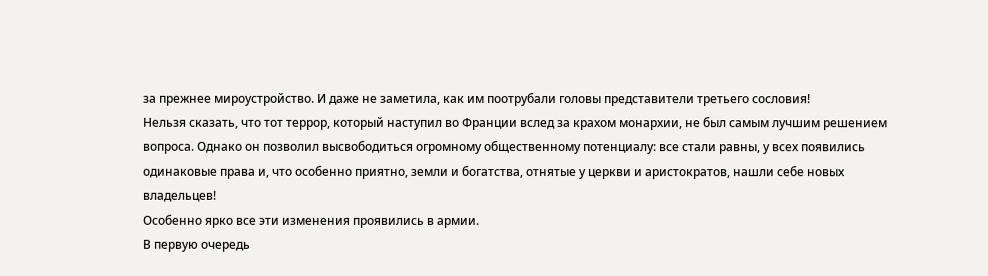за прежнее мироустройство. И даже не заметила, как им поотрубали головы представители третьего сословия!
Нельзя сказать, что тот террор, который наступил во Франции вслед за крахом монархии, не был самым лучшим решением вопроса. Однако он позволил высвободиться огромному общественному потенциалу: все стали равны, у всех появились одинаковые права и, что особенно приятно, земли и богатства, отнятые у церкви и аристократов, нашли себе новых владельцев!
Особенно ярко все эти изменения проявились в армии.
В первую очередь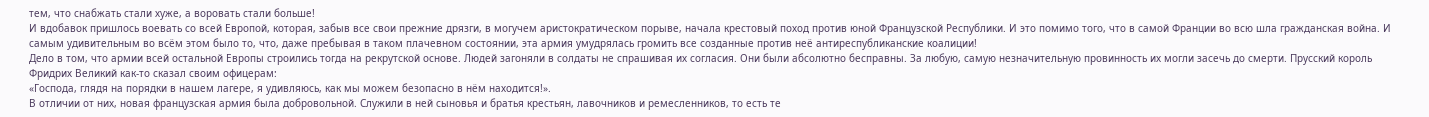тем, что снабжать стали хуже, а воровать стали больше!
И вдобавок пришлось воевать со всей Европой, которая, забыв все свои прежние дрязги, в могучем аристократическом порыве, начала крестовый поход против юной Французской Республики. И это помимо того, что в самой Франции во всю шла гражданская война. И самым удивительным во всём этом было то, что, даже пребывая в таком плачевном состоянии, эта армия умудрялась громить все созданные против неё антиреспубликанские коалиции!
Дело в том, что армии всей остальной Европы строились тогда на рекрутской основе. Людей загоняли в солдаты не спрашивая их согласия. Они были абсолютно бесправны. За любую, самую незначительную провинность их могли засечь до смерти. Прусский король Фридрих Великий как-то сказал своим офицерам:
«Господа, глядя на порядки в нашем лагере, я удивляюсь, как мы можем безопасно в нём находится!».
В отличии от них, новая французская армия была добровольной. Служили в ней сыновья и братья крестьян, лавочников и ремесленников, то есть те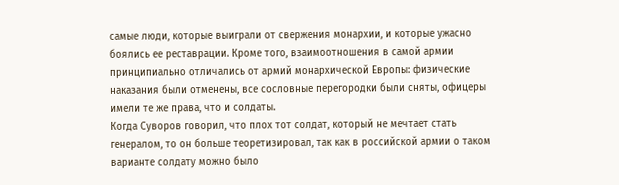самые люди, которые выиграли от свержения монархии, и которые ужасно боялись ее реставрации. Кроме того, взаимоотношения в самой армии принципиально отличались от армий монархической Европы: физические наказания были отменены, все сословные перегородки были сняты, офицеры имели те же права, что и солдаты.
Когда Суворов говорил, что плох тот солдат, который не мечтает стать генералом, то он больше теоретизировал, так как в российской армии о таком варианте солдату можно было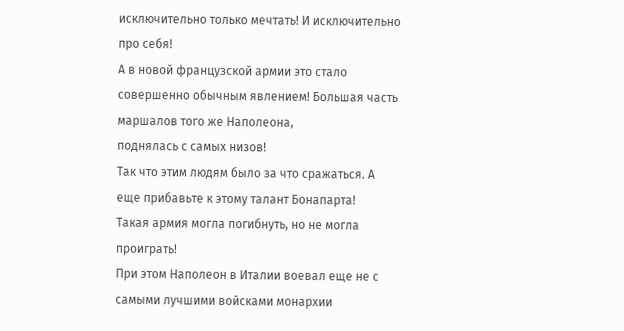исключительно только мечтать! И исключительно про себя!
А в новой французской армии это стало совершенно обычным явлением! Большая часть маршалов того же Наполеона,
поднялась с самых низов!
Так что этим людям было за что сражаться. А еще прибавьте к этому талант Бонапарта!
Такая армия могла погибнуть, но не могла проиграть!
При этом Наполеон в Италии воевал еще не с самыми лучшими войсками монархии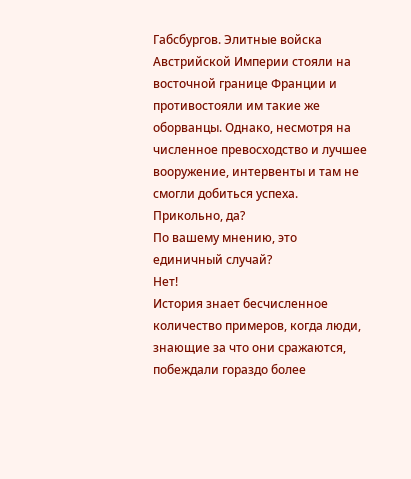Габсбургов. Элитные войска Австрийской Империи стояли на восточной границе Франции и противостояли им такие же оборванцы. Однако, несмотря на численное превосходство и лучшее вооружение, интервенты и там не смогли добиться успеха.
Прикольно, да?
По вашему мнению, это единичный случай?
Нет!
История знает бесчисленное количество примеров, когда люди, знающие за что они сражаются, побеждали гораздо более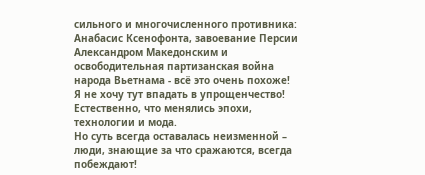сильного и многочисленного противника: Анабасис Ксенофонта, завоевание Персии Александром Македонским и освободительная партизанская война народа Вьетнама - всё это очень похоже!
Я не хочу тут впадать в упрощенчество! Естественно, что менялись эпохи, технологии и мода.
Но суть всегда оставалась неизменной – люди, знающие за что сражаются, всегда побеждают!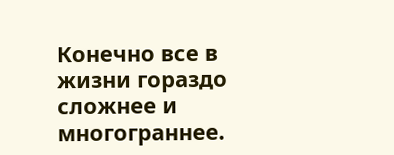Конечно все в жизни гораздо сложнее и многограннее.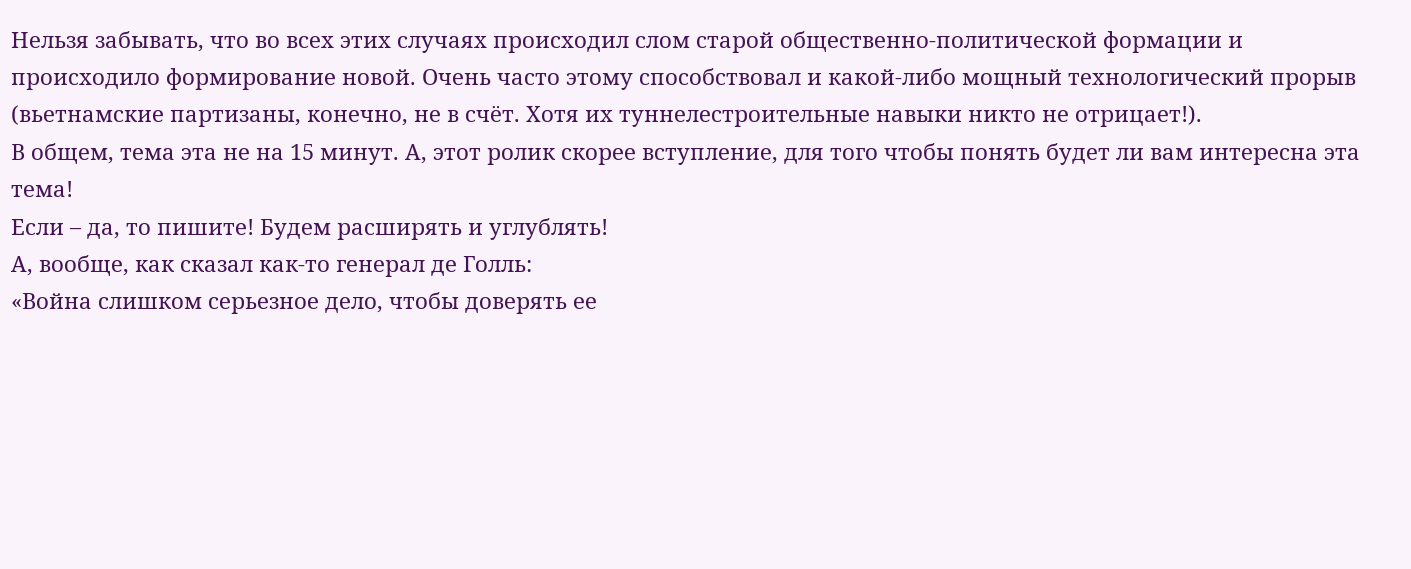Нельзя забывать, что во всех этих случаях происходил слом старой общественно-политической формации и происходило формирование новой. Очень часто этому способствовал и какой-либо мощный технологический прорыв (вьетнамские партизаны, конечно, не в счёт. Хотя их туннелестроительные навыки никто не отрицает!).
В общем, тема эта не на 15 минут. А, этот ролик скорее вступление, для того чтобы понять будет ли вам интересна эта тема!
Если – да, то пишите! Будем расширять и углублять!
А, вообще, как сказал как-то генерал де Голль:
«Война слишком серьезное дело, чтобы доверять ее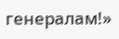генералам!»